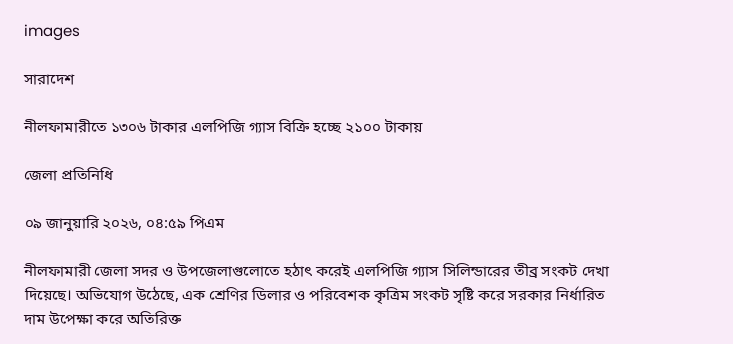images

সারাদেশ

নীলফামারীতে ১৩০৬ টাকার এলপিজি গ্যাস বিক্রি হচ্ছে ২১০০ টাকায়

জেলা প্রতিনিধি

০৯ জানুয়ারি ২০২৬, ০৪:৫৯ পিএম

নীলফামারী জেলা সদর ও উপজেলাগুলোতে হঠাৎ করেই এলপিজি গ্যাস সিলিন্ডারের তীব্র সংকট দেখা দিয়েছে। অভিযোগ উঠেছে, এক শ্রেণির ডিলার ও পরিবেশক কৃত্রিম সংকট সৃষ্টি করে সরকার নির্ধারিত দাম উপেক্ষা করে অতিরিক্ত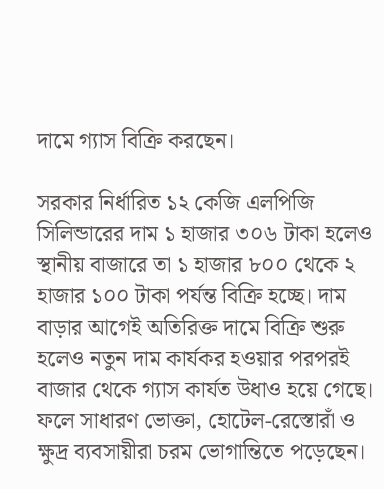দামে গ্যাস বিক্রি করছেন।

সরকার নির্ধারিত ১২ কেজি এলপিজি সিলিন্ডারের দাম ১ হাজার ৩০৬ টাকা হলেও স্থানীয় বাজারে তা ১ হাজার ৮০০ থেকে ২ হাজার ১০০ টাকা পর্যন্ত বিক্রি হচ্ছে। দাম বাড়ার আগেই অতিরিক্ত দামে বিক্রি শুরু হলেও নতুন দাম কার্যকর হওয়ার পরপরই বাজার থেকে গ্যাস কার্যত উধাও হয়ে গেছে। ফলে সাধারণ ভোক্তা, হোটেল-রেস্তোরাঁ ও ক্ষুদ্র ব্যবসায়ীরা চরম ভোগান্তিতে পড়েছেন।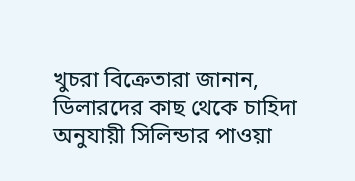খুচরা বিক্রেতারা জানান, ডিলারদের কাছ থেকে চাহিদা অনুযায়ী সিলিন্ডার পাওয়া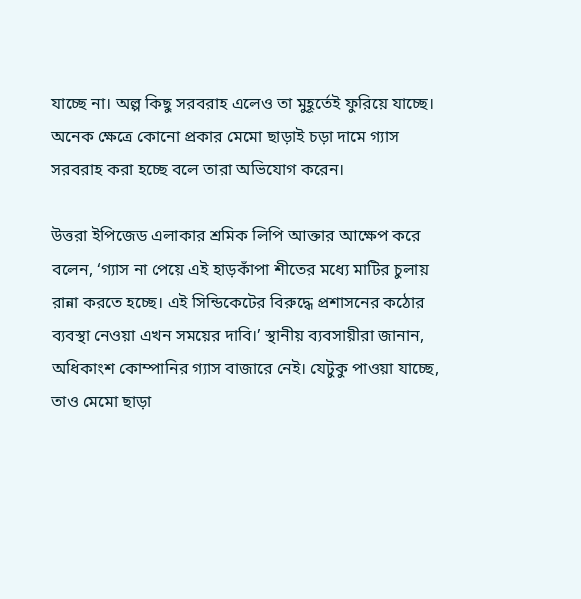যাচ্ছে না। অল্প কিছু সরবরাহ এলেও তা মুহূর্তেই ফুরিয়ে যাচ্ছে। অনেক ক্ষেত্রে কোনো প্রকার মেমো ছাড়াই চড়া দামে গ্যাস সরবরাহ করা হচ্ছে বলে তারা অভিযোগ করেন।

উত্তরা ইপিজেড এলাকার শ্রমিক লিপি আক্তার আক্ষেপ করে বলেন, ‘গ্যাস না পেয়ে এই হাড়কাঁপা শীতের মধ্যে মাটির চুলায় রান্না করতে হচ্ছে। এই সিন্ডিকেটের বিরুদ্ধে প্রশাসনের কঠোর ব্যবস্থা নেওয়া এখন সময়ের দাবি।’ স্থানীয় ব্যবসায়ীরা জানান, অধিকাংশ কোম্পানির গ্যাস বাজারে নেই। যেটুকু পাওয়া যাচ্ছে, তাও মেমো ছাড়া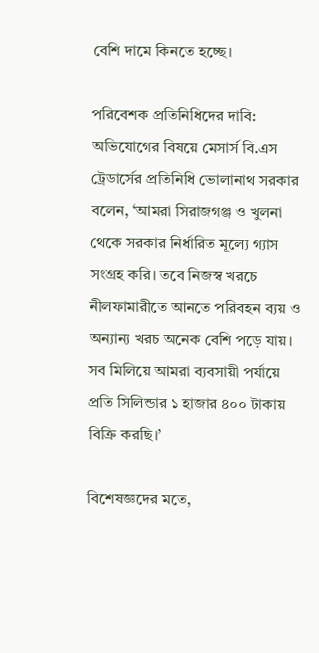বেশি দামে কিনতে হচ্ছে।

পরিবেশক প্রতিনিধিদের দাবি: অভিযোগের বিষয়ে মেসার্স বি.এস ট্রেডার্সের প্রতিনিধি ভোলানাথ সরকার বলেন, ‘আমরা সিরাজগঞ্জ ও খুলনা থেকে সরকার নির্ধারিত মূল্যে গ্যাস সংগ্রহ করি। তবে নিজস্ব খরচে নীলফামারীতে আনতে পরিবহন ব্যয় ও অন্যান্য খরচ অনেক বেশি পড়ে যায়। সব মিলিয়ে আমরা ব্যবসায়ী পর্যায়ে প্রতি সিলিন্ডার ১ হাজার ৪০০ টাকায় বিক্রি করছি।’

বিশেষজ্ঞদের মতে,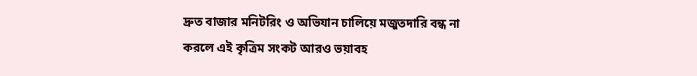দ্রুত বাজার মনিটরিং ও অভিযান চালিয়ে মজুতদারি বন্ধ না করলে এই কৃত্রিম সংকট আরও ভয়াবহ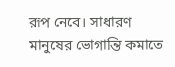রূপ নেবে। সাধারণ মানুষের ভোগান্তি কমাতে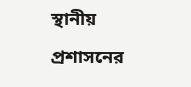স্থানীয় প্রশাসনের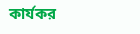কার্যকর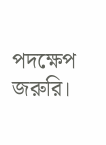পদক্ষেপ জরুরি।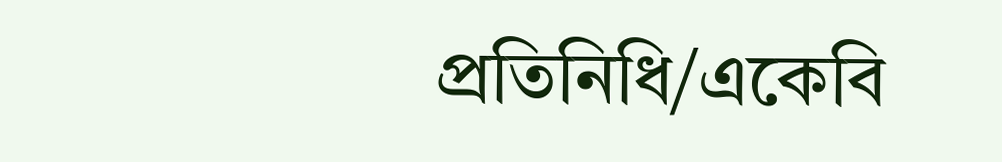প্রতিনিধি/একেবি